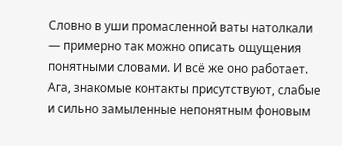Словно в уши промасленной ваты натолкали — примерно так можно описать ощущения понятными словами. И всё же оно работает. Ага, знакомые контакты присутствуют, слабые и сильно замыленные непонятным фоновым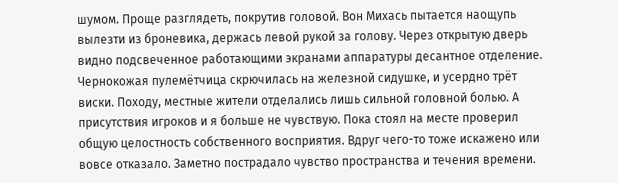шумом. Проще разглядеть, покрутив головой. Вон Михась пытается наощупь вылезти из броневика, держась левой рукой за голову. Через открытую дверь видно подсвеченное работающими экранами аппаратуры десантное отделение. Чернокожая пулемётчица скрючилась на железной сидушке, и усердно трёт виски. Походу, местные жители отделались лишь сильной головной болью. А присутствия игроков и я больше не чувствую. Пока стоял на месте проверил общую целостность собственного восприятия. Вдруг чего-то тоже искажено или вовсе отказало. Заметно пострадало чувство пространства и течения времени.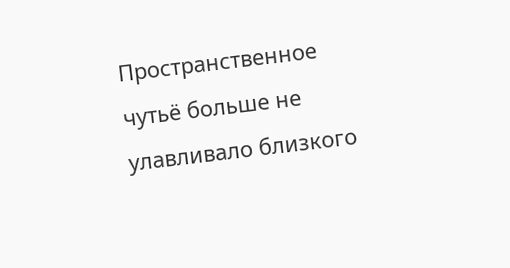Пространственное чутьё больше не улавливало близкого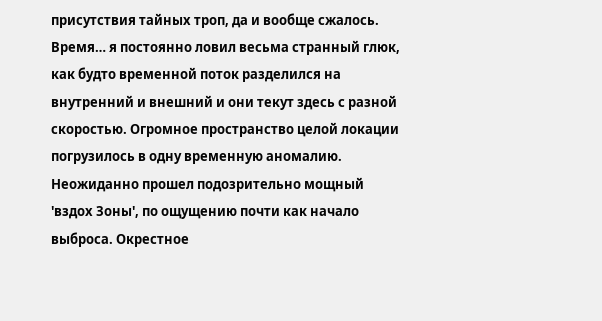присутствия тайных троп, да и вообще сжалось. Время… я постоянно ловил весьма странный глюк, как будто временной поток разделился на внутренний и внешний и они текут здесь с разной скоростью. Огромное пространство целой локации погрузилось в одну временную аномалию. Неожиданно прошел подозрительно мощный 'вздох Зоны', по ощущению почти как начало выброса. Окрестное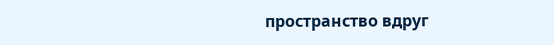пространство вдруг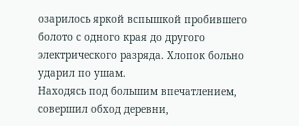озарилось яркой вспышкой пробившего болото с одного края до другого электрического разряда. Хлопок больно ударил по ушам.
Находясь под большим впечатлением, совершил обход деревни,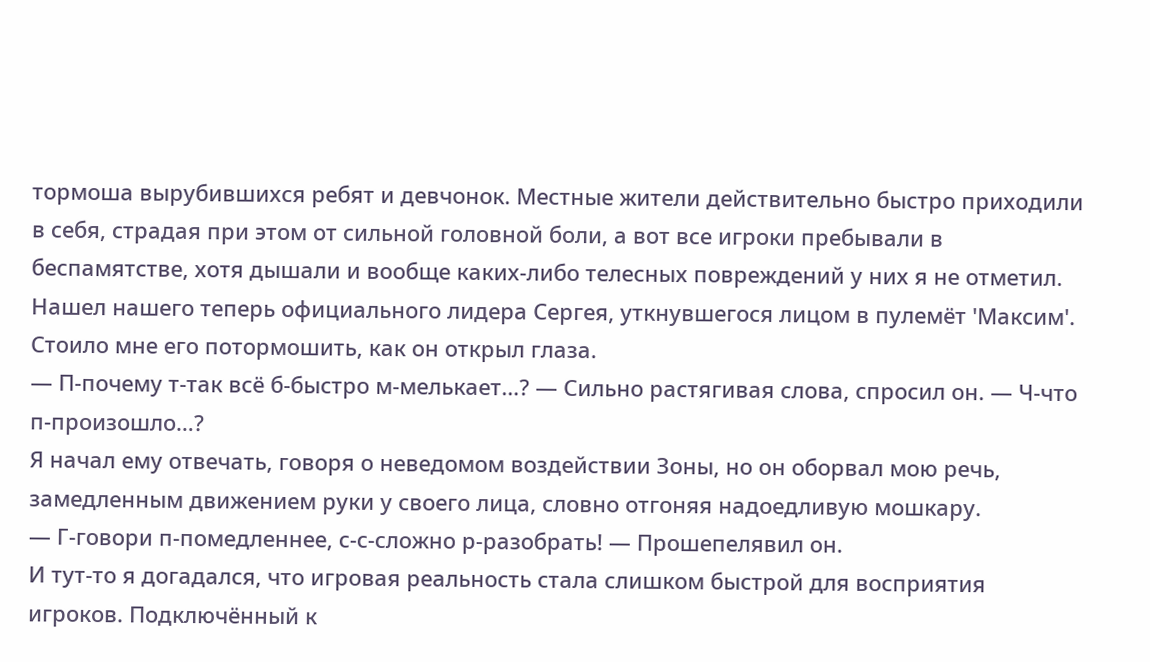тормоша вырубившихся ребят и девчонок. Местные жители действительно быстро приходили в себя, страдая при этом от сильной головной боли, а вот все игроки пребывали в беспамятстве, хотя дышали и вообще каких-либо телесных повреждений у них я не отметил. Нашел нашего теперь официального лидера Сергея, уткнувшегося лицом в пулемёт 'Максим'. Стоило мне его потормошить, как он открыл глаза.
— П-почему т-так всё б-быстро м-мелькает…? — Сильно растягивая слова, спросил он. — Ч-что п-произошло…?
Я начал ему отвечать, говоря о неведомом воздействии Зоны, но он оборвал мою речь, замедленным движением руки у своего лица, словно отгоняя надоедливую мошкару.
— Г-говори п-помедленнее, с-с-сложно р-разобрать! — Прошепелявил он.
И тут-то я догадался, что игровая реальность стала слишком быстрой для восприятия игроков. Подключённый к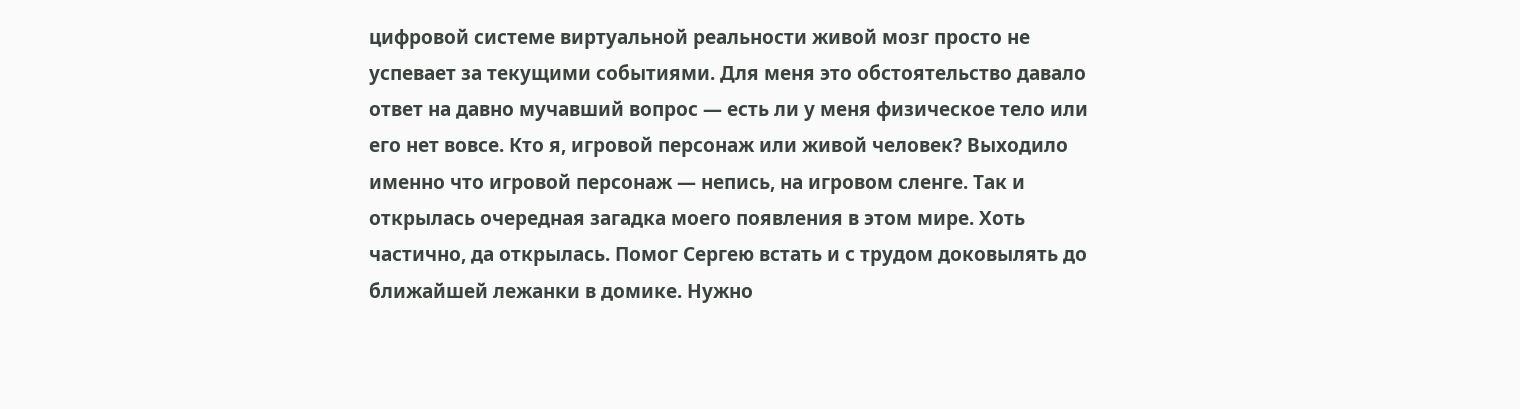цифровой системе виртуальной реальности живой мозг просто не успевает за текущими событиями. Для меня это обстоятельство давало ответ на давно мучавший вопрос — есть ли у меня физическое тело или его нет вовсе. Кто я, игровой персонаж или живой человек? Выходило именно что игровой персонаж — непись, на игровом сленге. Так и открылась очередная загадка моего появления в этом мире. Хоть частично, да открылась. Помог Сергею встать и с трудом доковылять до ближайшей лежанки в домике. Нужно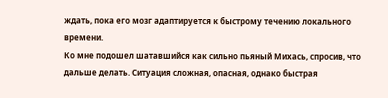ждать, пока его мозг адаптируется к быстрому течению локального времени.
Ко мне подошел шатавшийся как сильно пьяный Михась, спросив, что дальше делать. Ситуация сложная, опасная, однако быстрая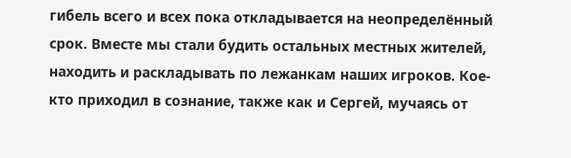гибель всего и всех пока откладывается на неопределённый срок. Вместе мы стали будить остальных местных жителей, находить и раскладывать по лежанкам наших игроков. Кое-кто приходил в сознание, также как и Сергей, мучаясь от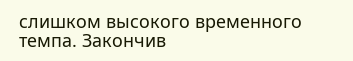слишком высокого временного темпа. Закончив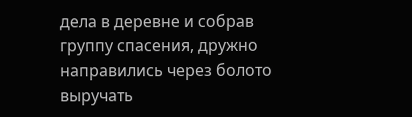дела в деревне и собрав группу спасения, дружно направились через болото выручать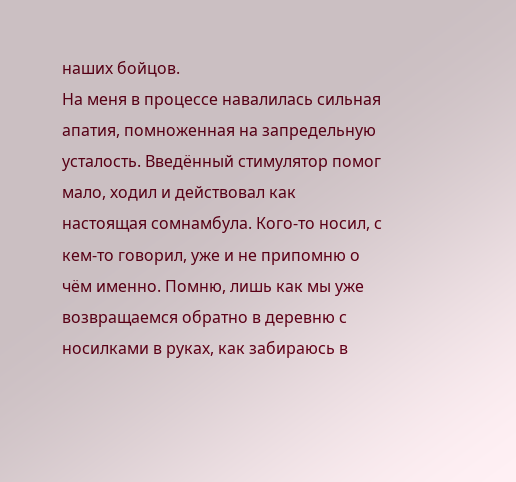наших бойцов.
На меня в процессе навалилась сильная апатия, помноженная на запредельную усталость. Введённый стимулятор помог мало, ходил и действовал как настоящая сомнамбула. Кого-то носил, с кем-то говорил, уже и не припомню о чём именно. Помню, лишь как мы уже возвращаемся обратно в деревню с носилками в руках, как забираюсь в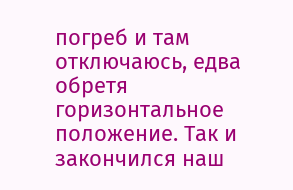погреб и там отключаюсь, едва обретя горизонтальное положение. Так и закончился наш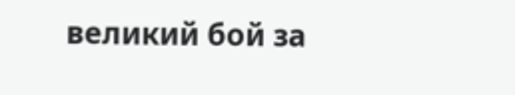великий бой за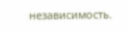независимость.